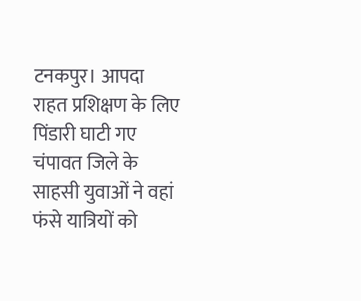टनकपुर। आपदा राहत प्रशिक्षण के लिए पिंडारी घाटी गए चंपावत जिले के साहसी युवाओं ने वहां फंसे यात्रियों को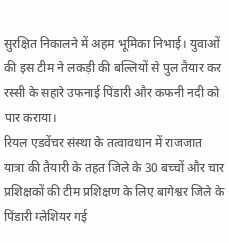सुरक्षित निकालने में अहम भूमिका निभाई। युवाओं की इस टीम ने लकड़ी की बल्लियों से पुल तैयार कर रस्सी के सहारे उफनाई पिंडारी और कफनी नदी को पार कराया।
रियल एडवेंचर संस्था के तत्वावधान में राजजात यात्रा की तैयारी के तहत जिले के 30 बच्चों और चार प्रशिक्षकों की टीम प्रशिक्षण के लिए बागेश्वर जिले के पिंडारी ग्लेशियर गई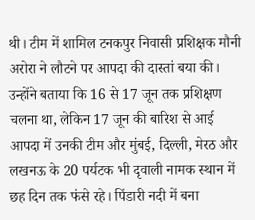थी। टीम में शामिल टनकपुर निवासी प्रशिक्षक मौनी अरोरा ने लौटने पर आपदा की दास्तां बया की। उन्होंने बताया कि 16 से 17 जून तक प्रशिक्षण चलना था, लेकिन 17 जून की बारिश से आई आपदा में उनकी टीम और मुंबई, दिल्ली, मेरठ और लखनऊ के 20 पर्यटक भी दृवाली नामक स्थान में छह दिन तक फंसे रहे। पिंडारी नदी में बना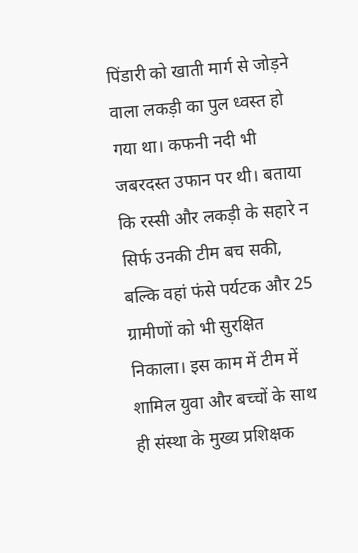पिंडारी को खाती मार्ग से जोड़ने वाला लकड़ी का पुल ध्वस्त हो गया था। कफनी नदी भी जबरदस्त उफान पर थी। बताया कि रस्सी और लकड़ी के सहारे न सिर्फ उनकी टीम बच सकी, बल्कि वहां फंसे पर्यटक और 25 ग्रामीणों को भी सुरक्षित निकाला। इस काम में टीम में शामिल युवा और बच्चों के साथ ही संस्था के मुख्य प्रशिक्षक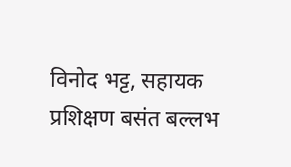विनोद भट्ट, सहायक प्रशिक्षण बसंत बल्लभ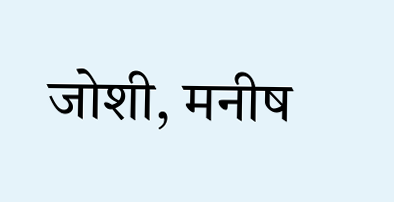जोशी, मनीष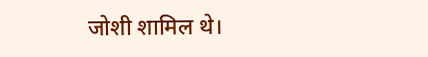जोशी शामिल थे।